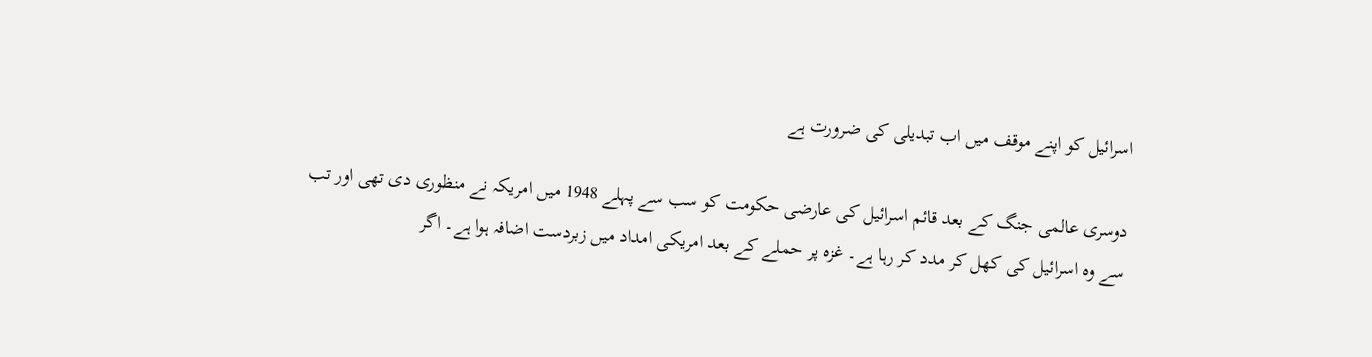اسرائیل کو اپنے موقف میں اب تبدیلی کی ضرورت ہے

دوسری عالمی جنگ کے بعد قائم اسرائیل کی عارضی حکومت کو سب سے پہلے 1948 میں امریکہ نے منظوری دی تھی اور تب سے وہ اسرائیل کی کھل کر مدد کر رہا ہے۔ غزہ پر حملے کے بعد امریکی امداد میں زبردست اضافہ ہوا ہے۔ اگر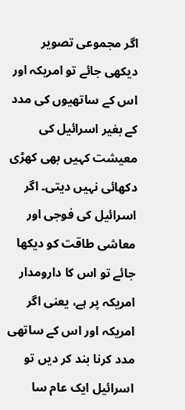اگر مجموعی تصویر دیکھی جائے تو امریکہ اور اس کے ساتھیوں کی مدد کے بغیر اسرائیل کی معیشت کہیں بھی کھڑی دکھائی نہیں دیتی۔ اگر اسرائیل کی فوجی اور معاشی طاقت کو دیکھا جائے تو اس کا دارومدار امریکہ پر ہے، یعنی اگر امریکہ اور اس کے ساتھی مدد کرنا بند کر دیں تو اسرائیل ایک عام سا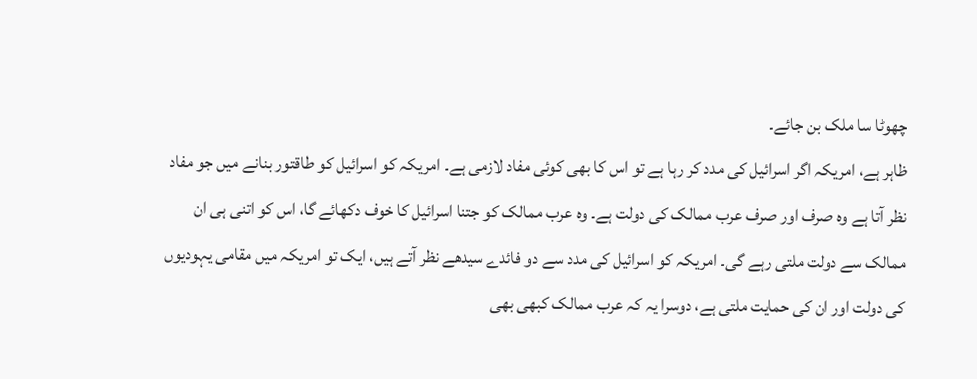چھوٹا سا ملک بن جائے۔
ظاہر ہے، امریکہ اگر اسرائیل کی مدد کر رہا ہے تو اس کا بھی کوئی مفاد لازمی ہے۔ امریکہ کو اسرائیل کو طاقتور بنانے میں جو مفاد نظر آتا ہے وہ صرف اور صرف عرب ممالک کی دولت ہے۔ وہ عرب ممالک کو جتنا اسرائیل کا خوف دکھائے گا، اس کو اتنی ہی ان ممالک سے دولت ملتی رہے گی۔ امریکہ کو اسرائیل کی مدد سے دو فائدے سیدھے نظر آتے ہیں، ایک تو امریکہ میں مقامی یہودیوں کی دولت اور ان کی حمایت ملتی ہے، دوسرا یہ کہ عرب ممالک کبھی بھی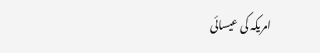امریکہ کی عیسائی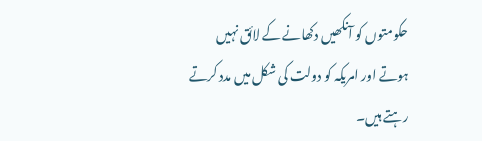حکومتوں کو آنکھیں دکھانے کے لائق نہیں ہوتے اور امریکہ کو دولت کی شکل میں مدد کرتے رہتے ہیں۔